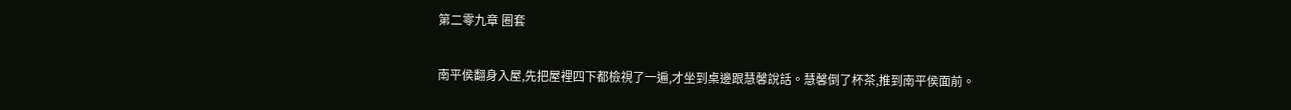第二零九章 圈套

南平侯翻身入屋,先把屋裡四下都檢視了一遍,才坐到桌邊跟慧馨說話。慧馨倒了杯茶,推到南平侯面前。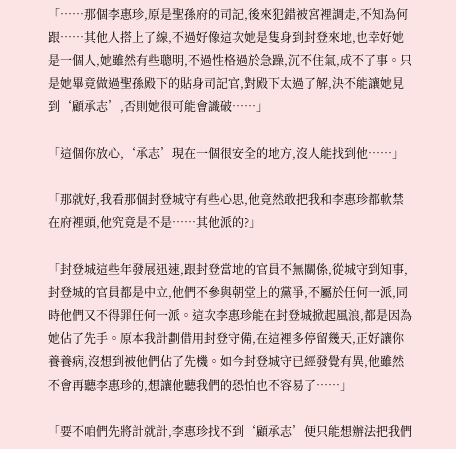「……那個李惠珍,原是聖孫府的司記,後來犯錯被宮裡調走,不知為何跟……其他人搭上了線,不過好像這次她是隻身到封登來地,也幸好她是一個人,她雖然有些聰明,不過性格過於急躁,沉不住氣,成不了事。只是她畢竟做過聖孫殿下的貼身司記官,對殿下太過了解,決不能讓她見到‘顧承志’,否則她很可能會識破……」

「這個你放心,‘承志’現在一個很安全的地方,沒人能找到他……」

「那就好,我看那個封登城守有些心思,他竟然敢把我和李惠珍都軟禁在府裡頭,他究竟是不是……其他派的?」

「封登城這些年發展迅速,跟封登當地的官員不無關係,從城守到知事,封登城的官員都是中立,他們不參與朝堂上的黨爭,不屬於任何一派,同時他們又不得罪任何一派。這次李惠珍能在封登城掀起風浪,都是因為她佔了先手。原本我計劃借用封登守備,在這裡多停留幾天,正好讓你養養病,沒想到被他們佔了先機。如今封登城守已經發覺有異,他雖然不會再聽李惠珍的,想讓他聽我們的恐怕也不容易了……」

「要不咱們先將計就計,李惠珍找不到‘顧承志’便只能想辦法把我們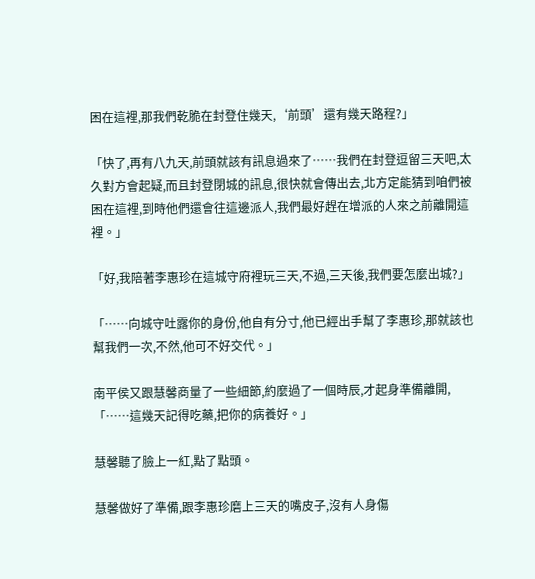困在這裡,那我們乾脆在封登住幾天,‘前頭’還有幾天路程?」

「快了,再有八九天,前頭就該有訊息過來了……我們在封登逗留三天吧,太久對方會起疑,而且封登閉城的訊息,很快就會傳出去,北方定能猜到咱們被困在這裡,到時他們還會往這邊派人,我們最好趕在增派的人來之前離開這裡。」

「好,我陪著李惠珍在這城守府裡玩三天,不過,三天後,我們要怎麼出城?」

「……向城守吐露你的身份,他自有分寸,他已經出手幫了李惠珍,那就該也幫我們一次,不然,他可不好交代。」

南平侯又跟慧馨商量了一些細節,約麼過了一個時辰,才起身準備離開,「……這幾天記得吃藥,把你的病養好。」

慧馨聽了臉上一紅,點了點頭。

慧馨做好了準備,跟李惠珍磨上三天的嘴皮子,沒有人身傷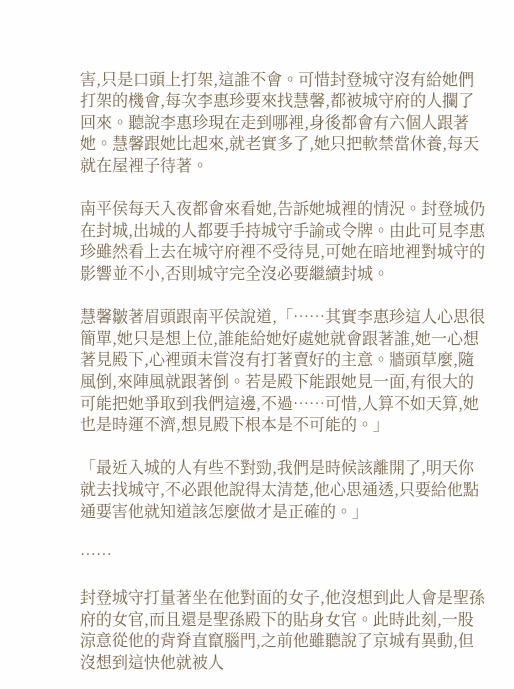害,只是口頭上打架,這誰不會。可惜封登城守沒有給她們打架的機會,每次李惠珍要來找慧馨,都被城守府的人攔了回來。聽說李惠珍現在走到哪裡,身後都會有六個人跟著她。慧馨跟她比起來,就老實多了,她只把軟禁當休養,每天就在屋裡子待著。

南平侯每天入夜都會來看她,告訴她城裡的情況。封登城仍在封城,出城的人都要手持城守手諭或令牌。由此可見李惠珍雖然看上去在城守府裡不受待見,可她在暗地裡對城守的影響並不小,否則城守完全沒必要繼續封城。

慧馨皺著眉頭跟南平侯說道,「……其實李惠珍這人心思很簡單,她只是想上位,誰能給她好處她就會跟著誰,她一心想著見殿下,心裡頭未嘗沒有打著賣好的主意。牆頭草麼,隨風倒,來陣風就跟著倒。若是殿下能跟她見一面,有很大的可能把她爭取到我們這邊,不過……可惜,人算不如天算,她也是時運不濟,想見殿下根本是不可能的。」

「最近入城的人有些不對勁,我們是時候該離開了,明天你就去找城守,不必跟他說得太清楚,他心思通透,只要給他點通要害他就知道該怎麼做才是正確的。」

……

封登城守打量著坐在他對面的女子,他沒想到此人會是聖孫府的女官,而且還是聖孫殿下的貼身女官。此時此刻,一股涼意從他的背脊直竄腦門,之前他雖聽說了京城有異動,但沒想到這快他就被人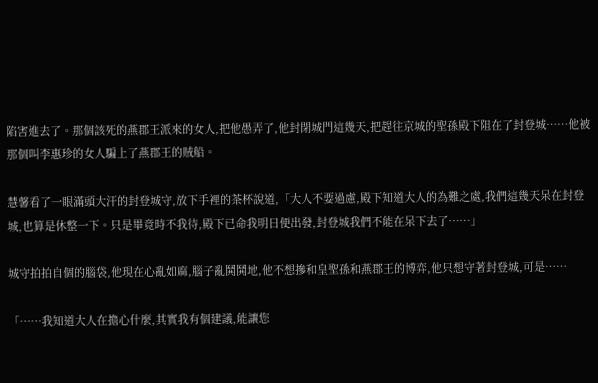陷害進去了。那個該死的燕郡王派來的女人,把他愚弄了,他封閉城門這幾天,把趕往京城的聖孫殿下阻在了封登城……他被那個叫李惠珍的女人騙上了燕郡王的賊船。

慧馨看了一眼滿頭大汗的封登城守,放下手裡的茶杯說道,「大人不要過慮,殿下知道大人的為難之處,我們這幾天呆在封登城,也算是休整一下。只是畢竟時不我待,殿下已命我明日便出發,封登城我們不能在呆下去了……」

城守拍拍自個的腦袋,他現在心亂如麻,腦子亂鬨鬨地,他不想摻和皇聖孫和燕郡王的博弈,他只想守著封登城,可是……

「……我知道大人在擔心什麼,其實我有個建議,能讓您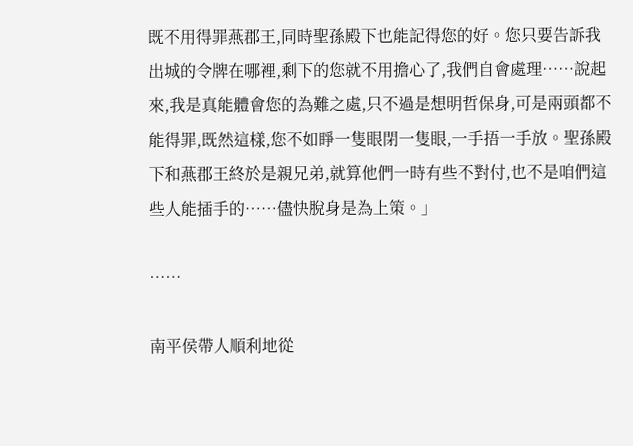既不用得罪燕郡王,同時聖孫殿下也能記得您的好。您只要告訴我出城的令牌在哪裡,剩下的您就不用擔心了,我們自會處理……說起來,我是真能體會您的為難之處,只不過是想明哲保身,可是兩頭都不能得罪,既然這樣,您不如睜一隻眼閉一隻眼,一手捂一手放。聖孫殿下和燕郡王終於是親兄弟,就算他們一時有些不對付,也不是咱們這些人能插手的……儘快脫身是為上策。」

……

南平侯帶人順利地從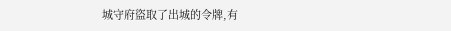城守府盜取了出城的令牌,有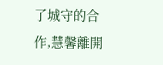了城守的合作,慧馨離開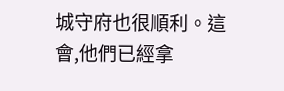城守府也很順利。這會,他們已經拿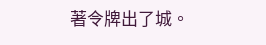著令牌出了城。